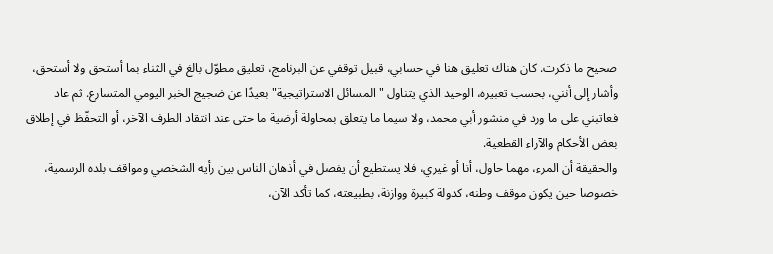صحيح ما ذكرت. كان هناك تعليق هنا في حسابي، قبيل توقفي عن البرنامج، تعليق مطوّل بالغ في الثناء بما أستحق ولا أستحق، وأشار إلى أنني، بحسب تعبيره، الوحيد الذي يتناول "المسائل الاستراتيجية" بعيدًا عن ضجيج الخبر اليومي المتسارع. ثم عاد فعاتبني على ما ورد في منشور أبي محمد، ولا سيما ما يتعلق بمحاولة أرضية ما حتى عند انتقاد الطرف الآخر، أو التحفّظ في إطلاق بعض الأحكام والآراء القطعية.
والحقيقة أن المرء، مهما حاول، أنا أو غيري، فلا يستطيع أن يفصل في أذهان الناس بين رأيه الشخصي ومواقف بلده الرسمية، خصوصا حين يكون موقف وطنه، كدولة كبيرة ووازنة، بطبيعته، كما تأكد الآن،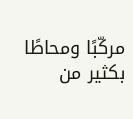مركّبًا ومحاطًا بكثير من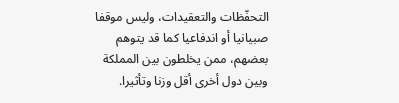التحفّظات والتعقيدات، وليس موقفا صبيانيا أو اندفاعيا كما قد يتوهم بعضهم، ممن يخلطون بين المملكة وبين دول أخرى أقل وزنا وتأثيرا.